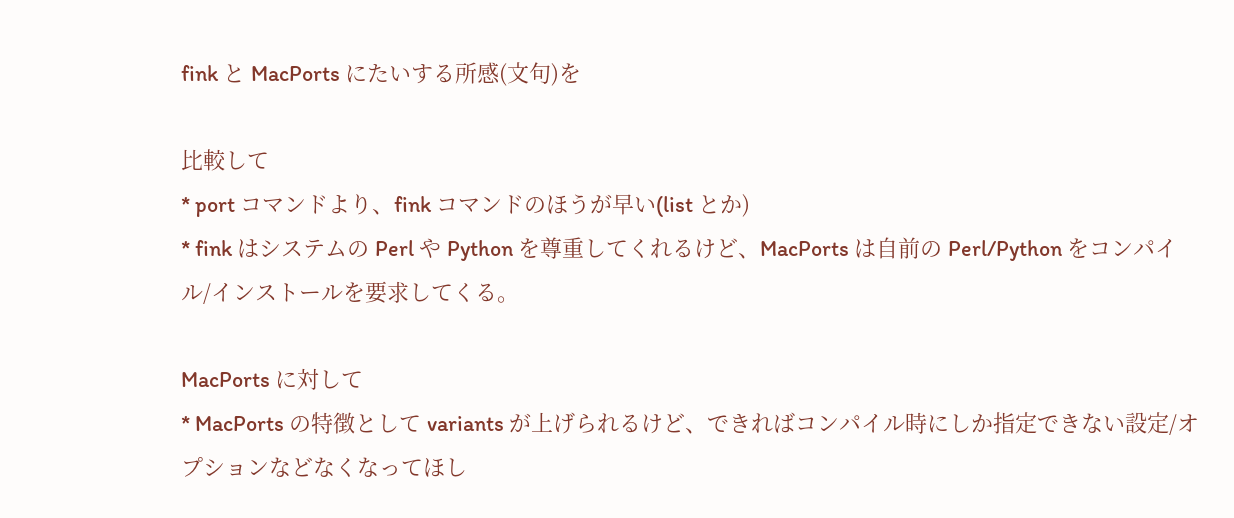fink と MacPorts にたいする所感(文句)を

比較して
* port コマンドより、fink コマンドのほうが早い(list とか)
* fink はシステムの Perl や Python を尊重してくれるけど、MacPorts は自前の Perl/Python をコンパイル/インストールを要求してくる。

MacPorts に対して
* MacPorts の特徴として variants が上げられるけど、できればコンパイル時にしか指定できない設定/オプションなどなくなってほし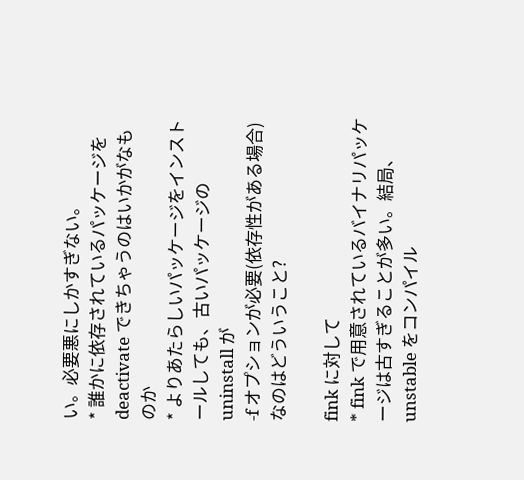い。必要悪にしかすぎない。
* 誰かに依存されているパッケージを deactivate できちゃうのはいかがなものか
* よりあたらしいパッケージをインストールしても、古いパッケージの uninstall が
-f オプションが必要(依存性がある場合)なのはどういうこと?

fink に対して
* fink で用意されているバイナリパッケージは古すぎることが多い。結局、unstable をコンパイル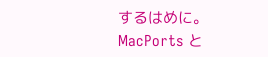するはめに。MacPorts と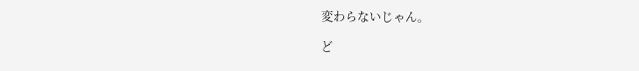変わらないじゃん。

ど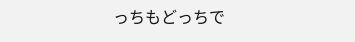っちもどっちで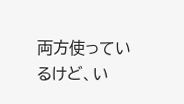両方使っているけど、い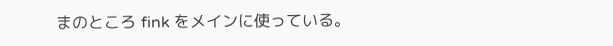まのところ fink をメインに使っている。